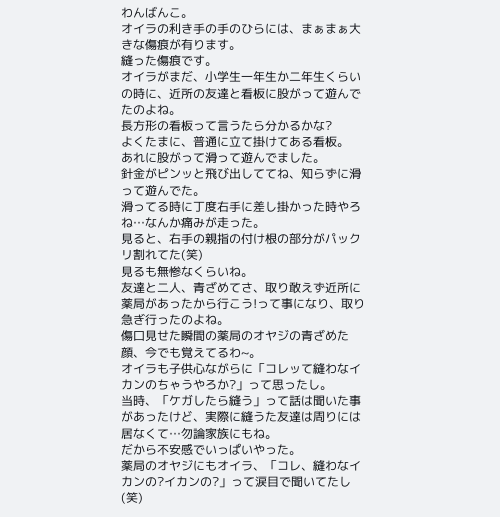わんばんこ。
オイラの利き手の手のひらには、まぁまぁ大きな傷痕が有ります。
縫った傷痕です。
オイラがまだ、小学生一年生か二年生くらいの時に、近所の友達と看板に股がって遊んでたのよね。
長方形の看板って言うたら分かるかな?
よくたまに、普通に立て掛けてある看板。
あれに股がって滑って遊んでました。
針金がピンッと飛び出しててね、知らずに滑って遊んでた。
滑ってる時に丁度右手に差し掛かった時やろね…なんか痛みが走った。
見ると、右手の親指の付け根の部分がパックリ割れてた(笑)
見るも無惨なくらいね。
友達と二人、青ざめてさ、取り敢えず近所に薬局があったから行こう!って事になり、取り急ぎ行ったのよね。
傷口見せた瞬間の薬局のオヤジの青ざめた顔、今でも覚えてるわ~。
オイラも子供心ながらに「コレッて縫わなイカンのちゃうやろか?」って思ったし。
当時、「ケガしたら縫う」って話は聞いた事があったけど、実際に縫うた友達は周りには居なくて…勿論家族にもね。
だから不安感でいっぱいやった。
薬局のオヤジにもオイラ、「コレ、縫わなイカンの?イカンの?」って涙目で聞いてたし(笑)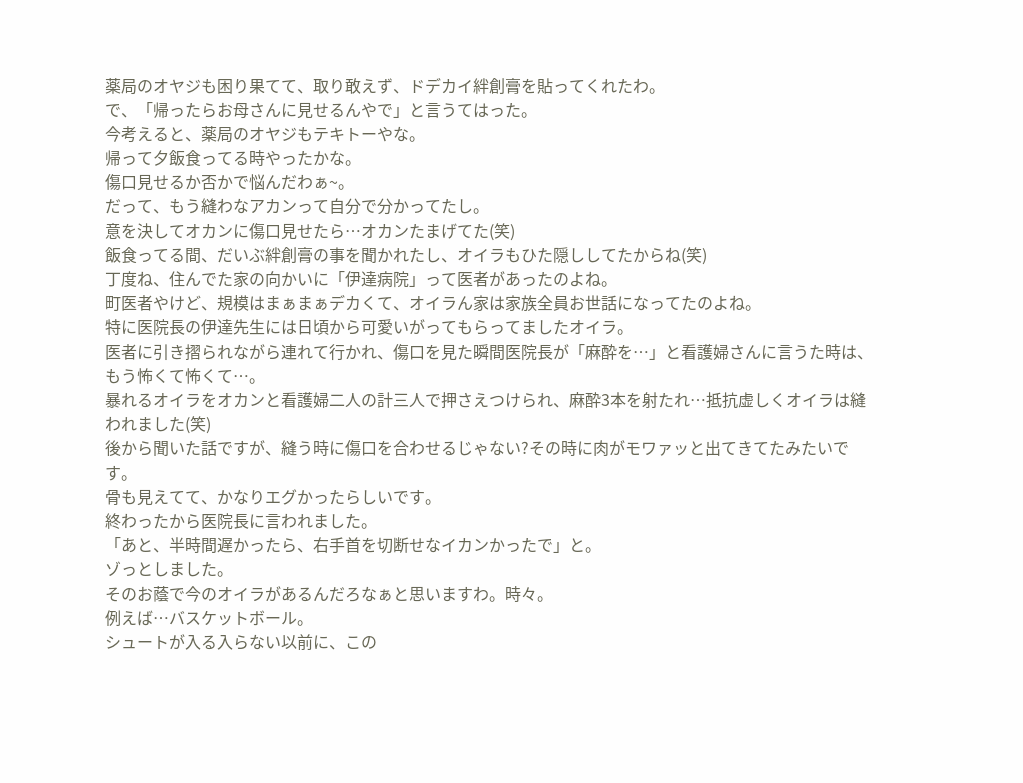薬局のオヤジも困り果てて、取り敢えず、ドデカイ絆創膏を貼ってくれたわ。
で、「帰ったらお母さんに見せるんやで」と言うてはった。
今考えると、薬局のオヤジもテキトーやな。
帰って夕飯食ってる時やったかな。
傷口見せるか否かで悩んだわぁ~。
だって、もう縫わなアカンって自分で分かってたし。
意を決してオカンに傷口見せたら…オカンたまげてた(笑)
飯食ってる間、だいぶ絆創膏の事を聞かれたし、オイラもひた隠ししてたからね(笑)
丁度ね、住んでた家の向かいに「伊達病院」って医者があったのよね。
町医者やけど、規模はまぁまぁデカくて、オイラん家は家族全員お世話になってたのよね。
特に医院長の伊達先生には日頃から可愛いがってもらってましたオイラ。
医者に引き摺られながら連れて行かれ、傷口を見た瞬間医院長が「麻酔を…」と看護婦さんに言うた時は、もう怖くて怖くて…。
暴れるオイラをオカンと看護婦二人の計三人で押さえつけられ、麻酔3本を射たれ…抵抗虚しくオイラは縫われました(笑)
後から聞いた話ですが、縫う時に傷口を合わせるじゃない?その時に肉がモワァッと出てきてたみたいです。
骨も見えてて、かなりエグかったらしいです。
終わったから医院長に言われました。
「あと、半時間遅かったら、右手首を切断せなイカンかったで」と。
ゾっとしました。
そのお蔭で今のオイラがあるんだろなぁと思いますわ。時々。
例えば…バスケットボール。
シュートが入る入らない以前に、この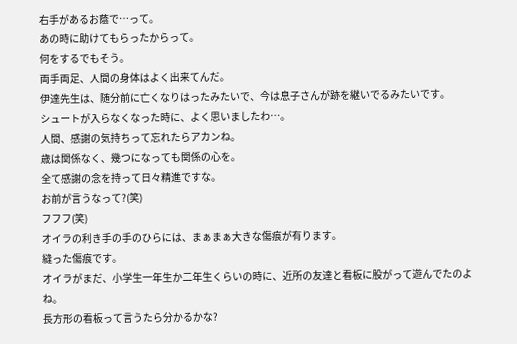右手があるお蔭で…って。
あの時に助けてもらったからって。
何をするでもそう。
両手両足、人間の身体はよく出来てんだ。
伊達先生は、随分前に亡くなりはったみたいで、今は息子さんが跡を継いでるみたいです。
シュートが入らなくなった時に、よく思いましたわ…。
人間、感謝の気持ちって忘れたらアカンね。
歳は関係なく、幾つになっても関係の心を。
全て感謝の念を持って日々精進ですな。
お前が言うなって?(笑)
フフフ(笑)
オイラの利き手の手のひらには、まぁまぁ大きな傷痕が有ります。
縫った傷痕です。
オイラがまだ、小学生一年生か二年生くらいの時に、近所の友達と看板に股がって遊んでたのよね。
長方形の看板って言うたら分かるかな?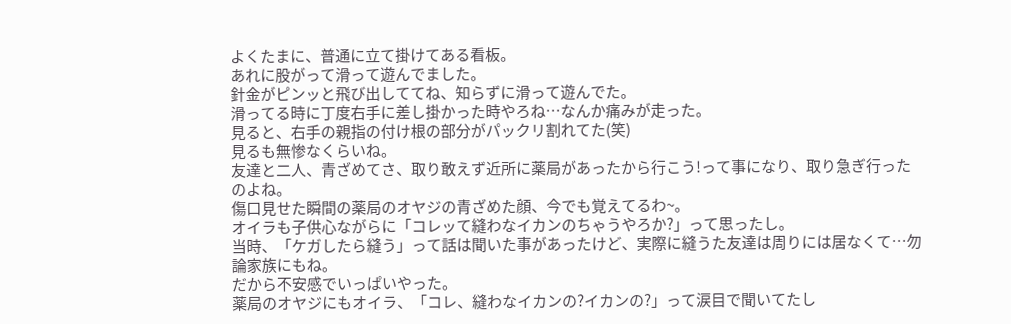よくたまに、普通に立て掛けてある看板。
あれに股がって滑って遊んでました。
針金がピンッと飛び出しててね、知らずに滑って遊んでた。
滑ってる時に丁度右手に差し掛かった時やろね…なんか痛みが走った。
見ると、右手の親指の付け根の部分がパックリ割れてた(笑)
見るも無惨なくらいね。
友達と二人、青ざめてさ、取り敢えず近所に薬局があったから行こう!って事になり、取り急ぎ行ったのよね。
傷口見せた瞬間の薬局のオヤジの青ざめた顔、今でも覚えてるわ~。
オイラも子供心ながらに「コレッて縫わなイカンのちゃうやろか?」って思ったし。
当時、「ケガしたら縫う」って話は聞いた事があったけど、実際に縫うた友達は周りには居なくて…勿論家族にもね。
だから不安感でいっぱいやった。
薬局のオヤジにもオイラ、「コレ、縫わなイカンの?イカンの?」って涙目で聞いてたし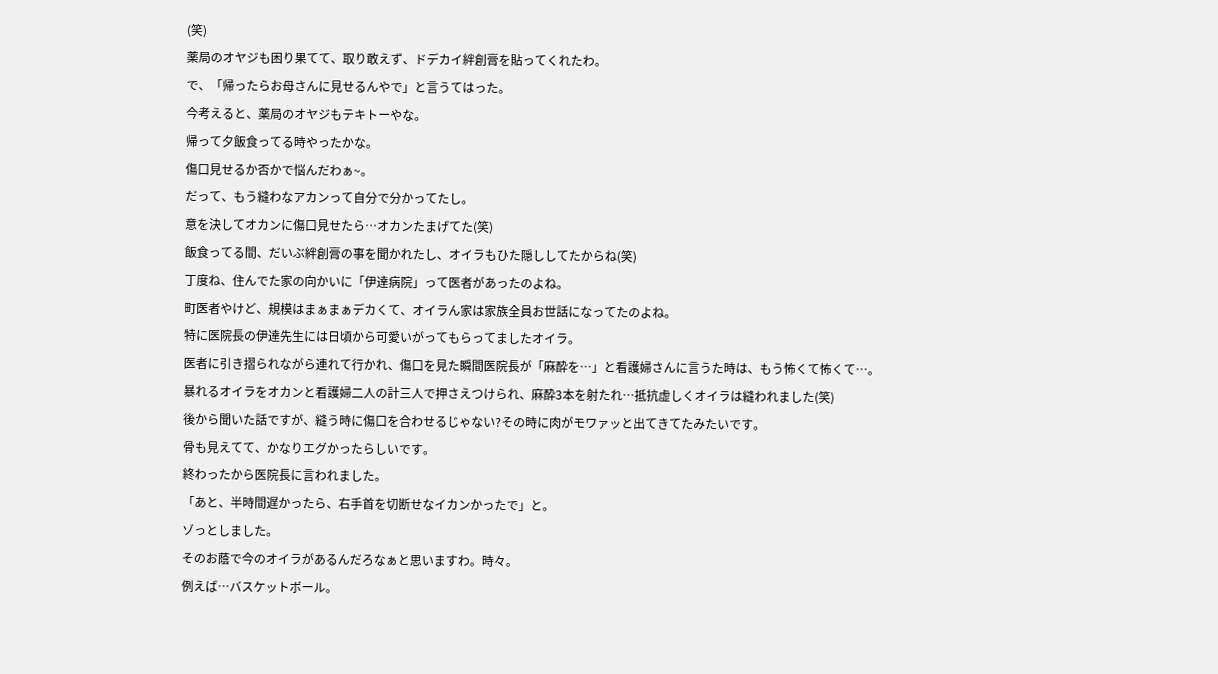(笑)
薬局のオヤジも困り果てて、取り敢えず、ドデカイ絆創膏を貼ってくれたわ。
で、「帰ったらお母さんに見せるんやで」と言うてはった。
今考えると、薬局のオヤジもテキトーやな。
帰って夕飯食ってる時やったかな。
傷口見せるか否かで悩んだわぁ~。
だって、もう縫わなアカンって自分で分かってたし。
意を決してオカンに傷口見せたら…オカンたまげてた(笑)
飯食ってる間、だいぶ絆創膏の事を聞かれたし、オイラもひた隠ししてたからね(笑)
丁度ね、住んでた家の向かいに「伊達病院」って医者があったのよね。
町医者やけど、規模はまぁまぁデカくて、オイラん家は家族全員お世話になってたのよね。
特に医院長の伊達先生には日頃から可愛いがってもらってましたオイラ。
医者に引き摺られながら連れて行かれ、傷口を見た瞬間医院長が「麻酔を…」と看護婦さんに言うた時は、もう怖くて怖くて…。
暴れるオイラをオカンと看護婦二人の計三人で押さえつけられ、麻酔3本を射たれ…抵抗虚しくオイラは縫われました(笑)
後から聞いた話ですが、縫う時に傷口を合わせるじゃない?その時に肉がモワァッと出てきてたみたいです。
骨も見えてて、かなりエグかったらしいです。
終わったから医院長に言われました。
「あと、半時間遅かったら、右手首を切断せなイカンかったで」と。
ゾっとしました。
そのお蔭で今のオイラがあるんだろなぁと思いますわ。時々。
例えば…バスケットボール。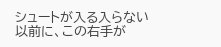シュートが入る入らない以前に、この右手が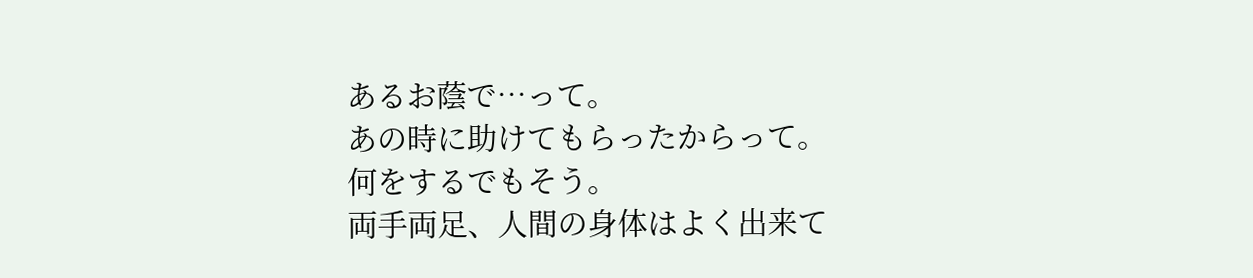あるお蔭で…って。
あの時に助けてもらったからって。
何をするでもそう。
両手両足、人間の身体はよく出来て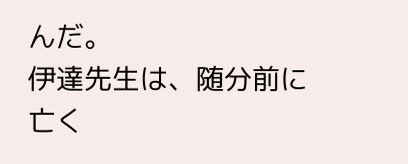んだ。
伊達先生は、随分前に亡く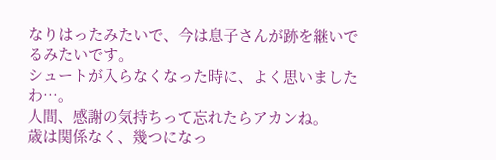なりはったみたいで、今は息子さんが跡を継いでるみたいです。
シュートが入らなくなった時に、よく思いましたわ…。
人間、感謝の気持ちって忘れたらアカンね。
歳は関係なく、幾つになっ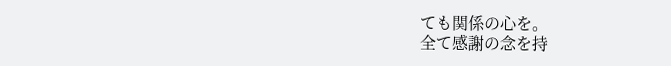ても関係の心を。
全て感謝の念を持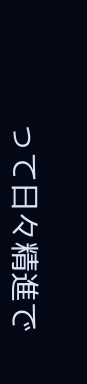って日々精進で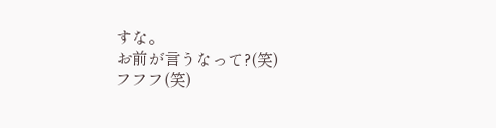すな。
お前が言うなって?(笑)
フフフ(笑)